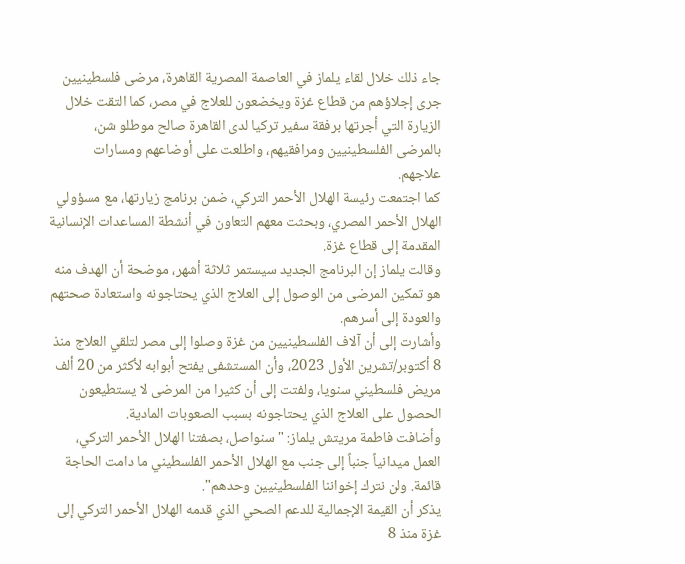جاء ذلك خلال لقاء يلماز في العاصمة المصرية القاهرة، مرضى فلسطينيين جرى إجلاؤهم من قطاع غزة ويخضعون للعلاج في مصر، كما التقت خلال الزيارة التي أجرتها برفقة سفير تركيا لدى القاهرة صالح موطلو شن، بالمرضى الفلسطينيين ومرافقيهم، واطلعت على أوضاعهم ومسارات علاجهم.
كما اجتمعت رئيسة الهلال الأحمر التركي، ضمن برنامج زيارتها، مع مسؤولي الهلال الأحمر المصري، وبحثت معهم التعاون في أنشطة المساعدات الإنسانية المقدمة إلى قطاع غزة.
وقالت يلماز إن البرنامج الجديد سيستمر ثلاثة أشهر، موضحة أن الهدف منه هو تمكين المرضى من الوصول إلى العلاج الذي يحتاجونه واستعادة صحتهم والعودة إلى أسرهم.
وأشارت إلى أن آلاف الفلسطينيين من غزة وصلوا إلى مصر لتلقي العلاج منذ 8 أكتوبر/تشرين الأول 2023، وأن المستشفى يفتح أبوابه لأكثر من 20 ألف مريض فلسطيني سنويا، ولفتت إلى أن كثيرا من المرضى لا يستطيعون الحصول على العلاج الذي يحتاجونه بسبب الصعوبات المادية.
وأضافت فاطمة مريتش يلماز: "سنواصل، بصفتنا الهلال الأحمر التركي، العمل ميدانياً جنباً إلى جنب مع الهلال الأحمر الفلسطيني ما دامت الحاجة قائمة. ولن نترك إخواننا الفلسطينيين وحدهم".
يذكر أن القيمة الإجمالية للدعم الصحي الذي قدمه الهلال الأحمر التركي إلى غزة منذ 8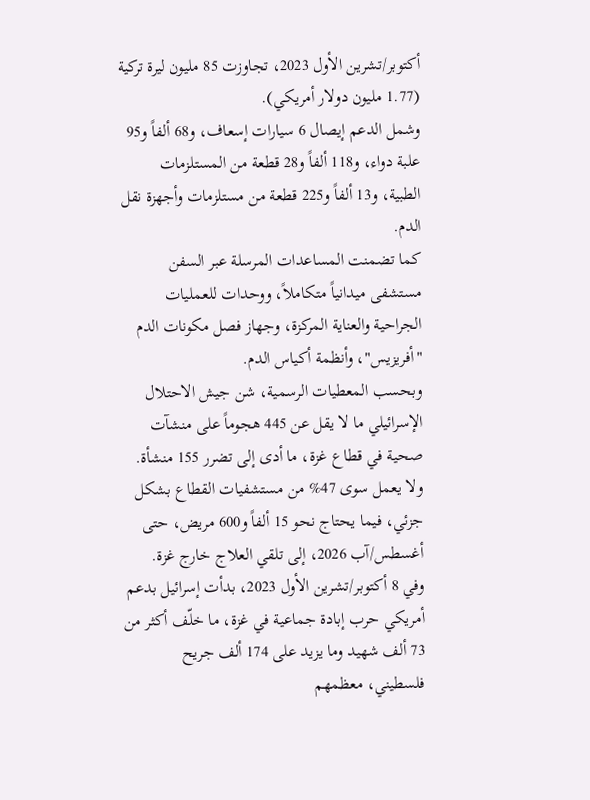أكتوبر/تشرين الأول 2023، تجاوزت 85 مليون ليرة تركية (1.77 مليون دولار أمريكي).
وشمل الدعم إيصال 6 سيارات إسعاف، و68 ألفاً و95 علبة دواء، و118 ألفاً و28 قطعة من المستلزمات الطبية، و13 ألفاً و225 قطعة من مستلزمات وأجهزة نقل الدم.
كما تضمنت المساعدات المرسلة عبر السفن مستشفى ميدانياً متكاملاً، ووحدات للعمليات الجراحية والعناية المركزة، وجهاز فصل مكونات الدم "أفريزيس"، وأنظمة أكياس الدم.
وبحسب المعطيات الرسمية، شن جيش الاحتلال الإسرائيلي ما لا يقل عن 445 هجوماً على منشآت صحية في قطاع غزة، ما أدى إلى تضرر 155 منشأة.
ولا يعمل سوى 47% من مستشفيات القطاع بشكل جزئي، فيما يحتاج نحو 15 ألفاً و600 مريض، حتى أغسطس/آب 2026، إلى تلقي العلاج خارج غزة.
وفي 8 أكتوبر/تشرين الأول 2023، بدأت إسرائيل بدعم أمريكي حرب إبادة جماعية في غزة، ما خلّف أكثر من 73 ألف شهيد وما يزيد على 174 ألف جريح فلسطيني، معظمهم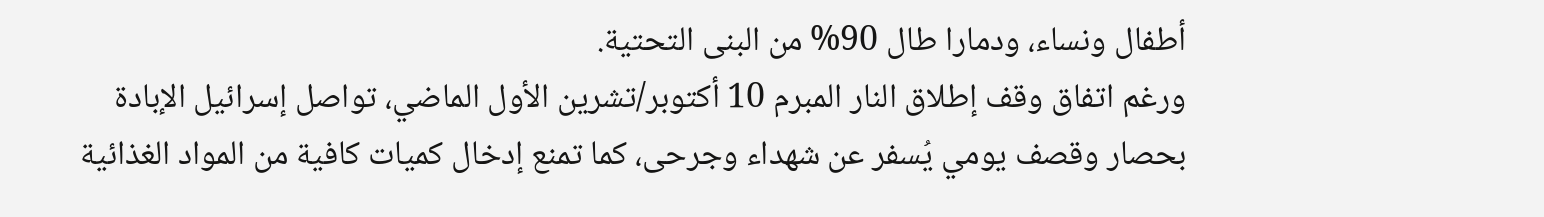أطفال ونساء، ودمارا طال 90% من البنى التحتية.
ورغم اتفاق وقف إطلاق النار المبرم 10 أكتوبر/تشرين الأول الماضي، تواصل إسرائيل الإبادة بحصار وقصف يومي يُسفر عن شهداء وجرحى، كما تمنع إدخال كميات كافية من المواد الغذائية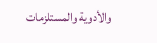والأدوية والمستلزمات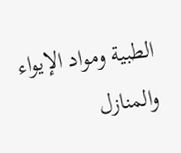الطبية ومواد الإيواء والمنازل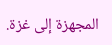المجهزة إلى غزة.